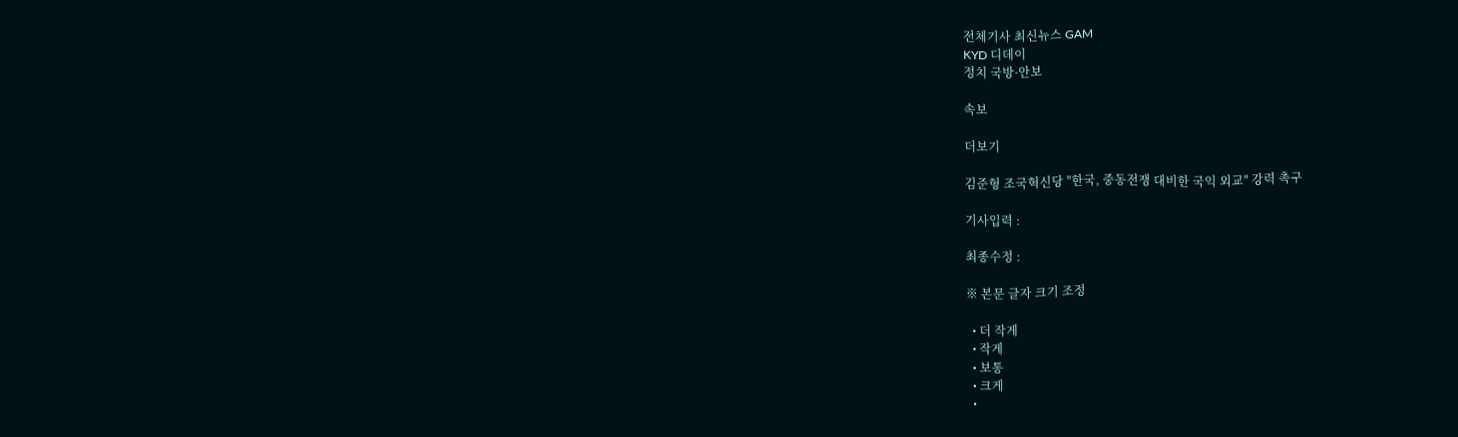전체기사 최신뉴스 GAM
KYD 디데이
정치 국방·안보

속보

더보기

김준형 조국혁신당 "한국, 중동전쟁 대비한 국익 외교" 강력 촉구

기사입력 :

최종수정 :

※ 본문 글자 크기 조정

  • 더 작게
  • 작게
  • 보통
  • 크게
  •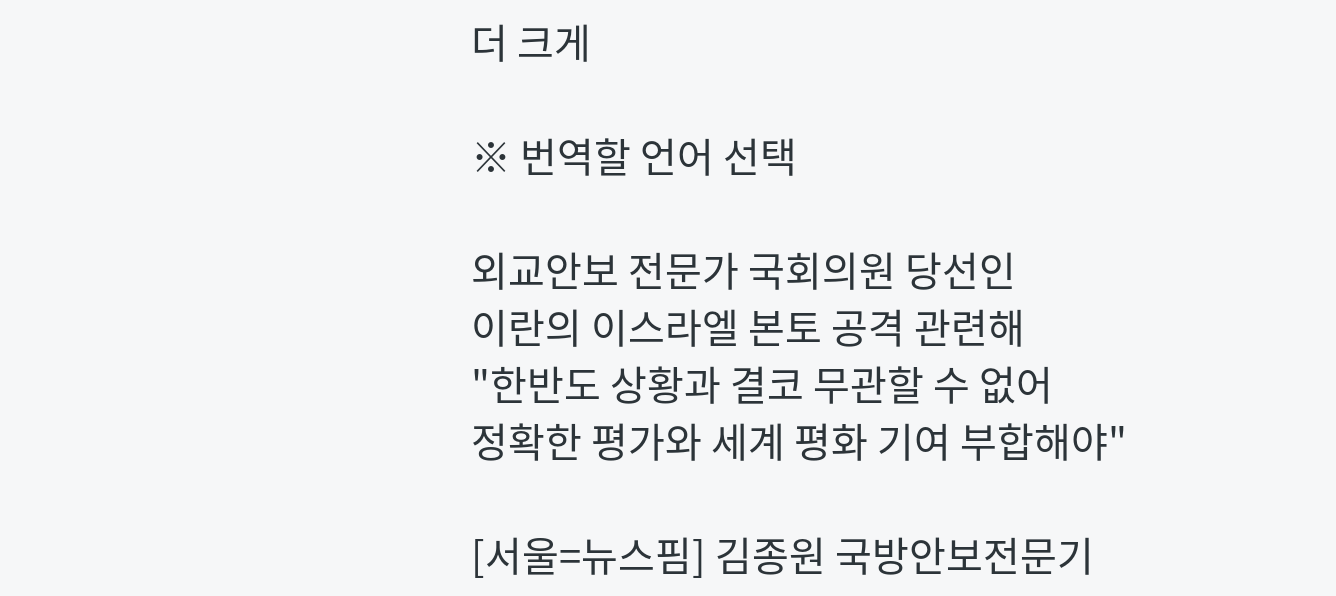더 크게

※ 번역할 언어 선택

외교안보 전문가 국회의원 당선인
이란의 이스라엘 본토 공격 관련해
"한반도 상황과 결코 무관할 수 없어
정확한 평가와 세계 평화 기여 부합해야"

[서울=뉴스핌] 김종원 국방안보전문기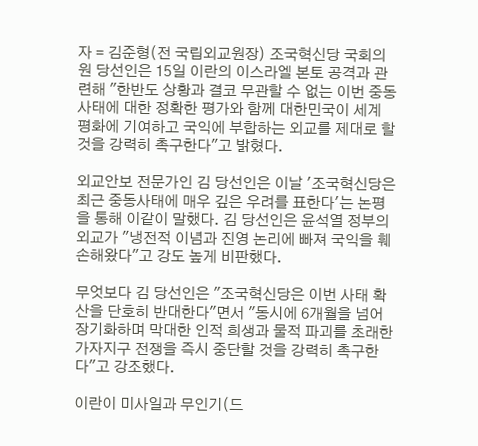자 = 김준형(전 국립외교원장) 조국혁신당 국회의원 당선인은 15일 이란의 이스라엘 본토 공격과 관련해 "한반도 상황과 결코 무관할 수 없는 이번 중동사태에 대한 정확한 평가와 함께 대한민국이 세계 평화에 기여하고 국익에 부합하는 외교를 제대로 할 것을 강력히 촉구한다"고 밝혔다.

외교안보 전문가인 김 당선인은 이날 '조국혁신당은 최근 중동사태에 매우 깊은 우려를 표한다'는 논평을 통해 이같이 말했다. 김 당선인은 윤석열 정부의 외교가 "냉전적 이념과 진영 논리에 빠져 국익을 훼손해왔다"고 강도 높게 비판했다.

무엇보다 김 당선인은 "조국혁신당은 이번 사태 확산을 단호히 반대한다"면서 "동시에 6개월을 넘어 장기화하며 막대한 인적 희생과 물적 파괴를 초래한 가자지구 전쟁을 즉시 중단할 것을 강력히 촉구한다"고 강조했다.

이란이 미사일과 무인기(드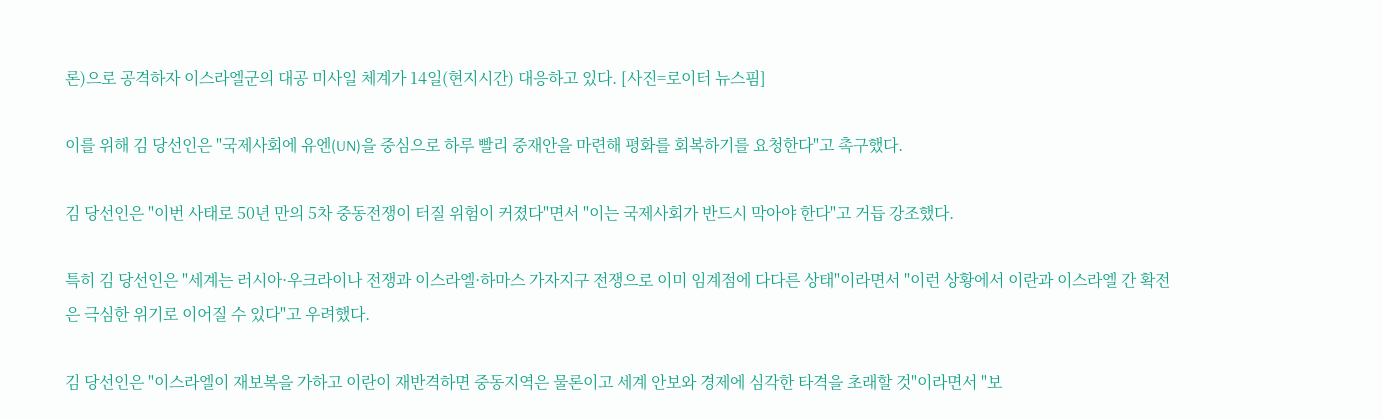론)으로 공격하자 이스라엘군의 대공 미사일 체계가 14일(현지시간) 대응하고 있다. [사진=로이터 뉴스핌]

이를 위해 김 당선인은 "국제사회에 유엔(UN)을 중심으로 하루 빨리 중재안을 마련해 평화를 회복하기를 요청한다"고 촉구했다.

김 당선인은 "이번 사태로 50년 만의 5차 중동전쟁이 터질 위험이 커졌다"면서 "이는 국제사회가 반드시 막아야 한다"고 거듭 강조했다.

특히 김 당선인은 "세계는 러시아·우크라이나 전쟁과 이스라엘·하마스 가자지구 전쟁으로 이미 임계점에 다다른 상태"이라면서 "이런 상황에서 이란과 이스라엘 간 확전은 극심한 위기로 이어질 수 있다"고 우려했다.

김 당선인은 "이스라엘이 재보복을 가하고 이란이 재반격하면 중동지역은 물론이고 세계 안보와 경제에 심각한 타격을 초래할 것"이라면서 "보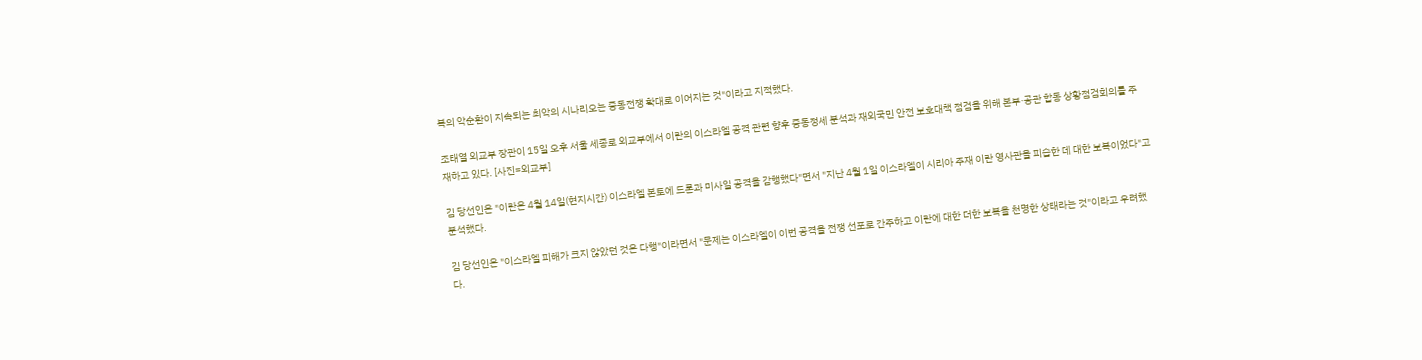복의 악순환이 지속되는 최악의 시나리오는 중동전쟁 확대로 이어지는 것"이라고 지적했다.

조태열 외교부 장관이 15일 오후 서울 세종로 외교부에서 이란의 이스라엘 공격 관련 향후 중동정세 분석과 재외국민 안전 보호대책 점검을 위해 본부·공관 합동 상황점검회의를 주재하고 있다. [사진=외교부]

김 당선인은 "이란은 4월 14일(현지시간) 이스라엘 본토에 드론과 미사일 공격을 감행했다"면서 "지난 4월 1일 이스라엘이 시리아 주재 이란 영사관을 피습한 데 대한 보복이었다"고 분석했다.

김 당선인은 "이스라엘 피해가 크지 않았던 것은 다행"이라면서 "문제는 이스라엘이 이번 공격을 전쟁 선포로 간주하고 이란에 대한 더한 보복을 천명한 상태라는 것"이라고 우려했다.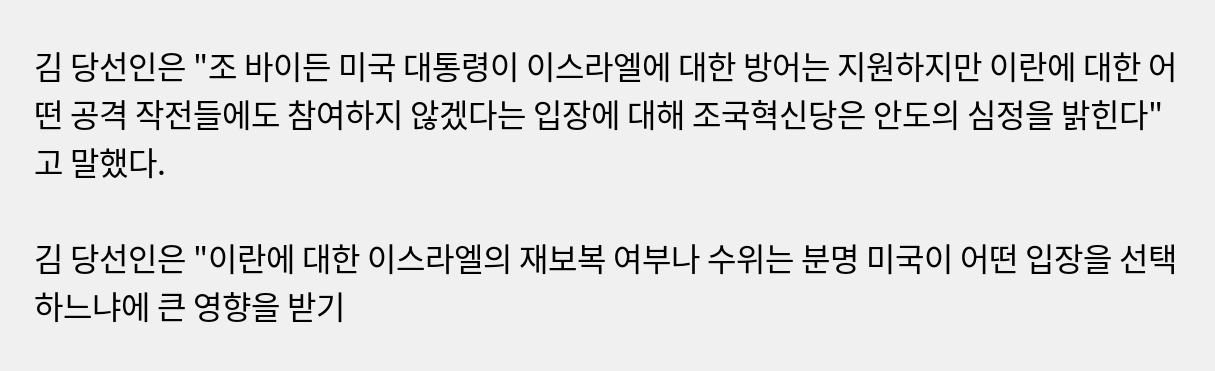김 당선인은 "조 바이든 미국 대통령이 이스라엘에 대한 방어는 지원하지만 이란에 대한 어떤 공격 작전들에도 참여하지 않겠다는 입장에 대해 조국혁신당은 안도의 심정을 밝힌다"고 말했다.

김 당선인은 "이란에 대한 이스라엘의 재보복 여부나 수위는 분명 미국이 어떤 입장을 선택하느냐에 큰 영향을 받기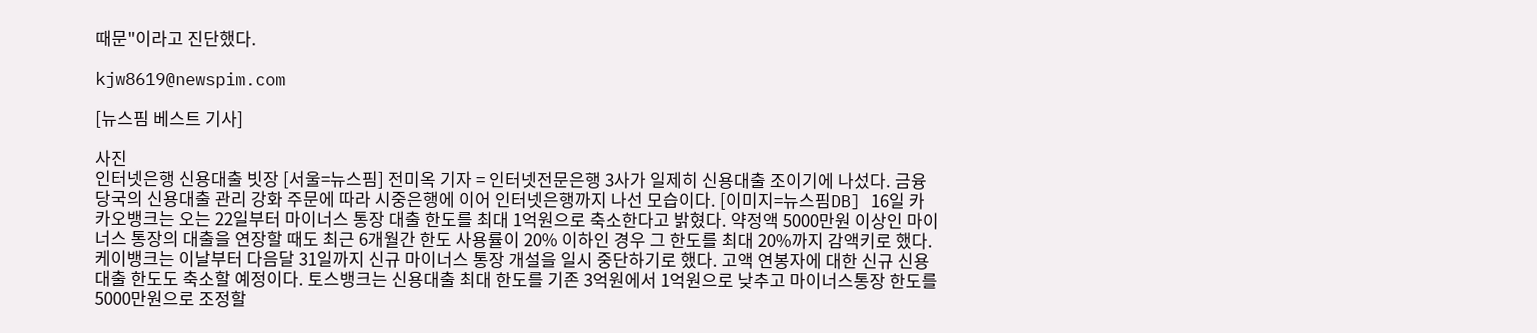때문"이라고 진단했다.

kjw8619@newspim.com

[뉴스핌 베스트 기사]

사진
인터넷은행 신용대출 빗장 [서울=뉴스핌] 전미옥 기자 = 인터넷전문은행 3사가 일제히 신용대출 조이기에 나섰다. 금융당국의 신용대출 관리 강화 주문에 따라 시중은행에 이어 인터넷은행까지 나선 모습이다. [이미지=뉴스핌DB] 16일 카카오뱅크는 오는 22일부터 마이너스 통장 대출 한도를 최대 1억원으로 축소한다고 밝혔다. 약정액 5000만원 이상인 마이너스 통장의 대출을 연장할 때도 최근 6개월간 한도 사용률이 20% 이하인 경우 그 한도를 최대 20%까지 감액키로 했다. 케이뱅크는 이날부터 다음달 31일까지 신규 마이너스 통장 개설을 일시 중단하기로 했다. 고액 연봉자에 대한 신규 신용대출 한도도 축소할 예정이다. 토스뱅크는 신용대출 최대 한도를 기존 3억원에서 1억원으로 낮추고 마이너스통장 한도를 5000만원으로 조정할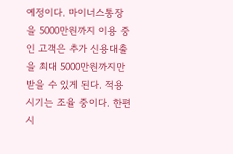예정이다. 마이너스통장을 5000만원까지 이용 중인 고객은 추가 신용대출을 최대 5000만원까지만 받을 수 있게 된다. 적용시기는 조율 중이다. 한편 시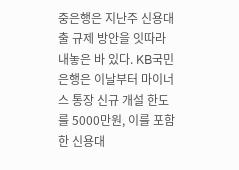중은행은 지난주 신용대출 규제 방안을 잇따라 내놓은 바 있다. KB국민은행은 이날부터 마이너스 통장 신규 개설 한도를 5000만원, 이를 포함한 신용대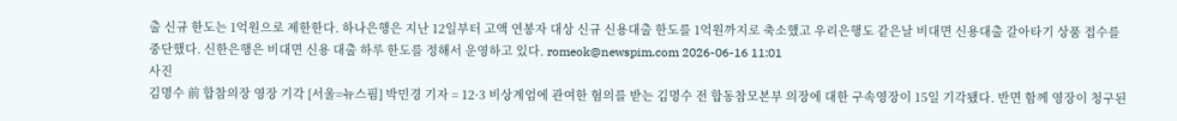출 신규 한도는 1억원으로 제한한다. 하나은행은 지난 12일부터 고액 연봉자 대상 신규 신용대출 한도를 1억원까지로 축소했고 우리은행도 같은날 비대면 신용대출 갈아타기 상품 접수를 중단했다. 신한은행은 비대면 신용 대출 하루 한도를 정해서 운영하고 있다. romeok@newspim.com 2026-06-16 11:01
사진
김명수 前 합참의장 영장 기각 [서울=뉴스핌] 박민경 기자 = 12·3 비상계엄에 관여한 혐의를 받는 김명수 전 합동참모본부 의장에 대한 구속영장이 15일 기각됐다. 반면 함께 영장이 청구된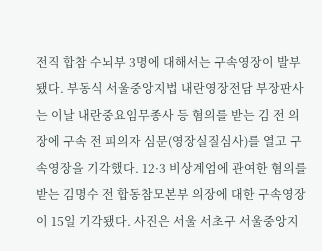전직 합참 수뇌부 3명에 대해서는 구속영장이 발부됐다. 부동식 서울중앙지법 내란영장전담 부장판사는 이날 내란중요임무종사 등 혐의를 받는 김 전 의장에 구속 전 피의자 심문(영장실질심사)를 열고 구속영장을 기각했다. 12·3 비상계엄에 관여한 혐의를 받는 김명수 전 합동참모본부 의장에 대한 구속영장이 15일 기각됐다. 사진은 서울 서초구 서울중앙지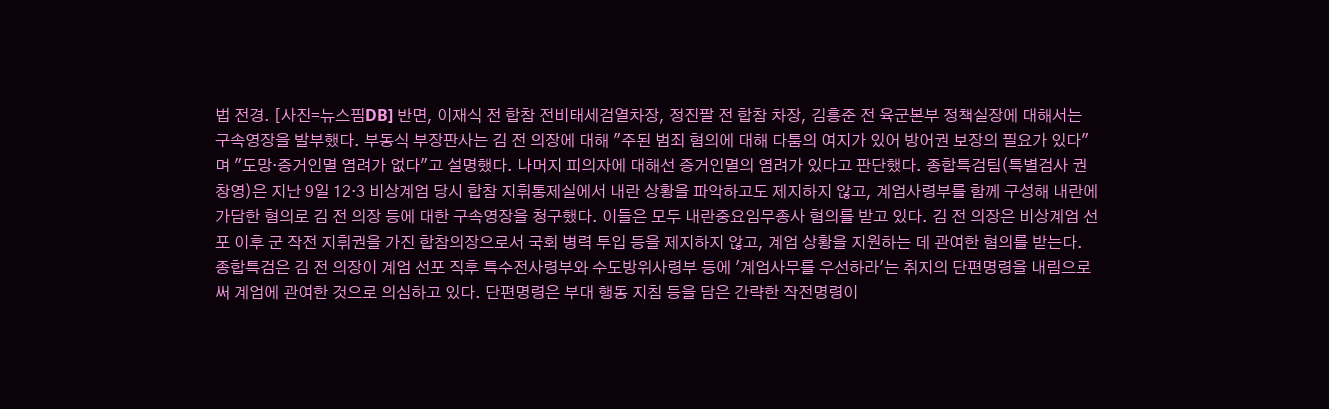법 전경. [사진=뉴스핌DB] 반면, 이재식 전 합참 전비태세검열차장, 정진팔 전 합참 차장, 김흥준 전 육군본부 정책실장에 대해서는 구속영장을 발부했다. 부동식 부장판사는 김 전 의장에 대해 "주된 범죄 혐의에 대해 다툼의 여지가 있어 방어권 보장의 필요가 있다"며 "도망·증거인멸 염려가 없다"고 설명했다. 나머지 피의자에 대해선 증거인멸의 염려가 있다고 판단했다. 종합특검팀(특별검사 권창영)은 지난 9일 12·3 비상계엄 당시 합참 지휘통제실에서 내란 상황을 파악하고도 제지하지 않고, 계엄사령부를 함께 구성해 내란에 가담한 혐의로 김 전 의장 등에 대한 구속영장을 청구했다. 이들은 모두 내란중요임무종사 혐의를 받고 있다. 김 전 의장은 비상계엄 선포 이후 군 작전 지휘권을 가진 합참의장으로서 국회 병력 투입 등을 제지하지 않고, 계엄 상황을 지원하는 데 관여한 혐의를 받는다. 종합특검은 김 전 의장이 계엄 선포 직후 특수전사령부와 수도방위사령부 등에 '계엄사무를 우선하라'는 취지의 단편명령을 내림으로써 계엄에 관여한 것으로 의심하고 있다. 단편명령은 부대 행동 지침 등을 담은 간략한 작전명령이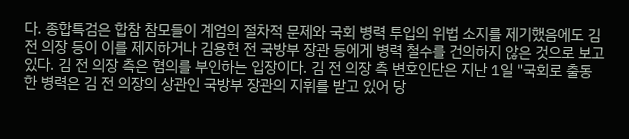다. 종합특검은 합참 참모들이 계엄의 절차적 문제와 국회 병력 투입의 위법 소지를 제기했음에도 김 전 의장 등이 이를 제지하거나 김용현 전 국방부 장관 등에게 병력 철수를 건의하지 않은 것으로 보고 있다. 김 전 의장 측은 혐의를 부인하는 입장이다. 김 전 의장 측 변호인단은 지난 1일 "국회로 출동한 병력은 김 전 의장의 상관인 국방부 장관의 지휘를 받고 있어 당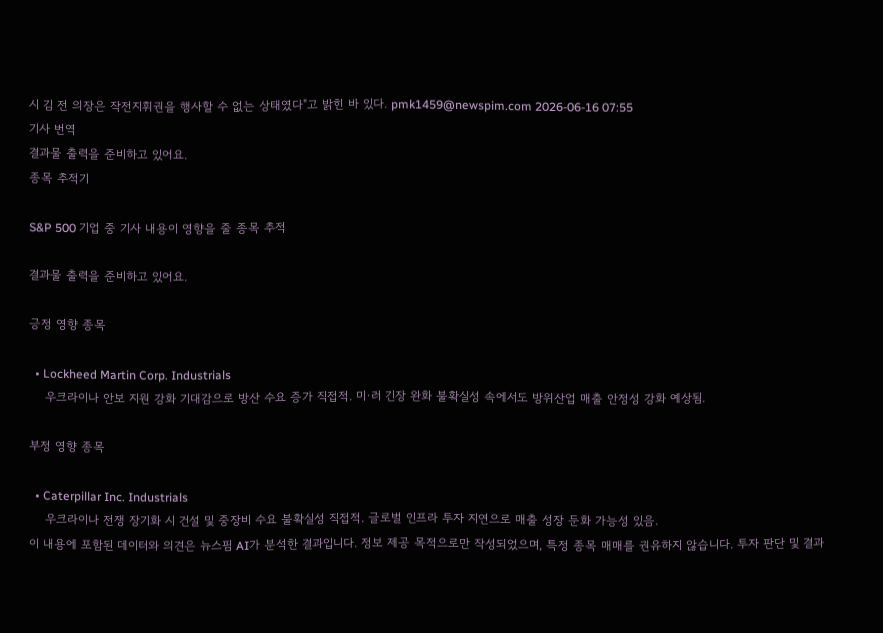시 김 전 의장은 작전지휘권을 행사할 수 없는 상태였다"고 밝힌 바 있다. pmk1459@newspim.com 2026-06-16 07:55
기사 번역
결과물 출력을 준비하고 있어요.
종목 추적기

S&P 500 기업 중 기사 내용이 영향을 줄 종목 추적

결과물 출력을 준비하고 있어요.

긍정 영향 종목

  • Lockheed Martin Corp. Industrials
    우크라이나 안보 지원 강화 기대감으로 방산 수요 증가 직접적. 미·러 긴장 완화 불확실성 속에서도 방위산업 매출 안정성 강화 예상됨.

부정 영향 종목

  • Caterpillar Inc. Industrials
    우크라이나 전쟁 장기화 시 건설 및 중장비 수요 불확실성 직접적. 글로벌 인프라 투자 지연으로 매출 성장 둔화 가능성 있음.
이 내용에 포함된 데이터와 의견은 뉴스핌 AI가 분석한 결과입니다. 정보 제공 목적으로만 작성되었으며, 특정 종목 매매를 권유하지 않습니다. 투자 판단 및 결과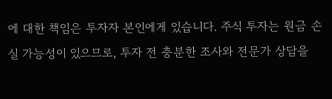에 대한 책임은 투자자 본인에게 있습니다. 주식 투자는 원금 손실 가능성이 있으므로, 투자 전 충분한 조사와 전문가 상담을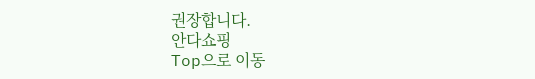권장합니다.
안다쇼핑
Top으로 이동